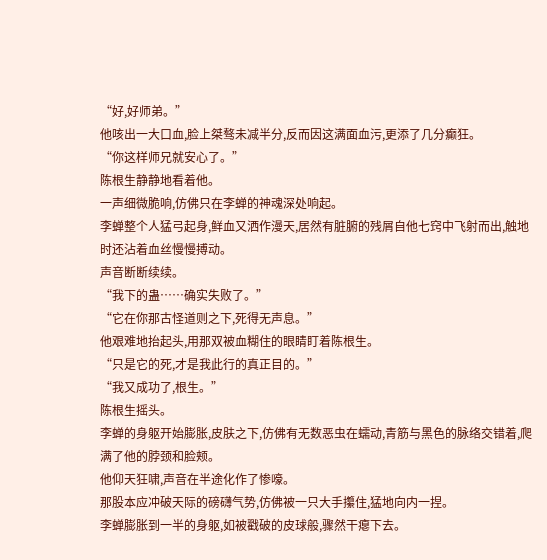“好,好师弟。”
他咳出一大口血,脸上桀骜未减半分,反而因这满面血污,更添了几分癫狂。
“你这样师兄就安心了。”
陈根生静静地看着他。
一声细微脆响,仿佛只在李蝉的神魂深处响起。
李蝉整个人猛弓起身,鲜血又洒作漫天,居然有脏腑的残屑自他七窍中飞射而出,触地时还沾着血丝慢慢搏动。
声音断断续续。
“我下的蛊……确实失败了。”
“它在你那古怪道则之下,死得无声息。”
他艰难地抬起头,用那双被血糊住的眼睛盯着陈根生。
“只是它的死,才是我此行的真正目的。”
“我又成功了,根生。”
陈根生摇头。
李蝉的身躯开始膨胀,皮肤之下,仿佛有无数恶虫在蠕动,青筋与黑色的脉络交错着,爬满了他的脖颈和脸颊。
他仰天狂啸,声音在半途化作了惨嚎。
那股本应冲破天际的磅礴气势,仿佛被一只大手攥住,猛地向内一捏。
李蝉膨胀到一半的身躯,如被戳破的皮球般,骤然干瘪下去。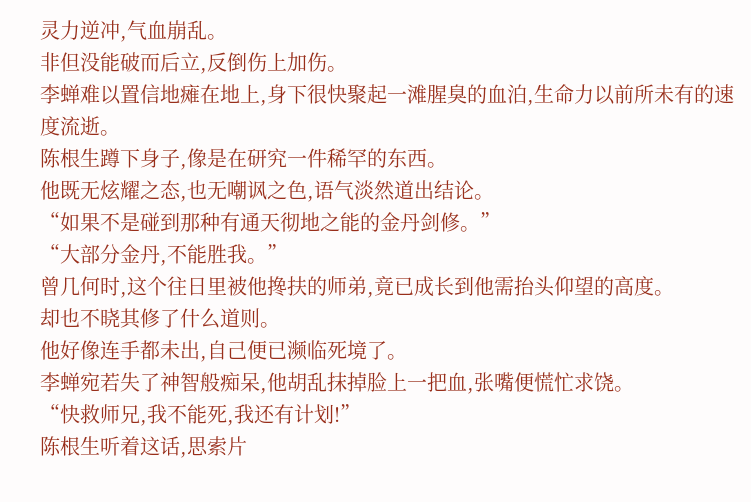灵力逆冲,气血崩乱。
非但没能破而后立,反倒伤上加伤。
李蝉难以置信地瘫在地上,身下很快聚起一滩腥臭的血泊,生命力以前所未有的速度流逝。
陈根生蹲下身子,像是在研究一件稀罕的东西。
他既无炫耀之态,也无嘲讽之色,语气淡然道出结论。
“如果不是碰到那种有通天彻地之能的金丹剑修。”
“大部分金丹,不能胜我。”
曾几何时,这个往日里被他搀扶的师弟,竟已成长到他需抬头仰望的高度。
却也不晓其修了什么道则。
他好像连手都未出,自己便已濒临死境了。
李蝉宛若失了神智般痴呆,他胡乱抹掉脸上一把血,张嘴便慌忙求饶。
“快救师兄,我不能死,我还有计划!”
陈根生听着这话,思索片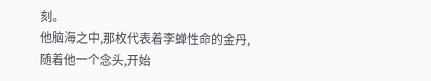刻。
他脑海之中,那枚代表着李蝉性命的金丹,随着他一个念头,开始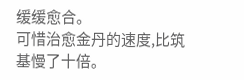缓缓愈合。
可惜治愈金丹的速度,比筑基慢了十倍。